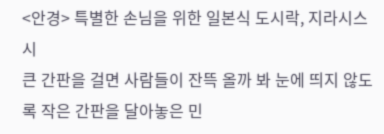<안경> 특별한 손님을 위한 일본식 도시락, 지라시스시
큰 간판을 걸면 사람들이 잔뜩 올까 봐 눈에 띄지 않도록 작은 간판을 달아놓은 민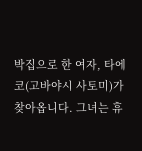박집으로 한 여자, 타에코(고바야시 사토미)가 찾아옵니다. 그녀는 휴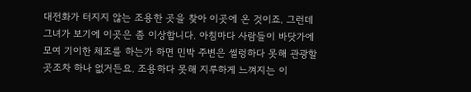대전화가 터지지 않는 조용한 곳을 찾아 이곳에 온 것이죠. 그런데 그녀가 보기에 이곳은 좀 이상합니다. 아침마다 사람들이 바닷가에 모여 기이한 체조를 하는가 하면 민박 주변은 썰렁하다 못해 관광할 곳조차 하나 없거든요. 조용하다 못해 지루하게 느껴지는 이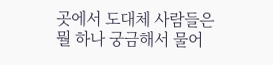곳에서 도대체 사람들은 뭘 하나 궁금해서 물어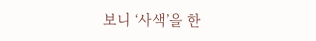보니 ‘사색’을 한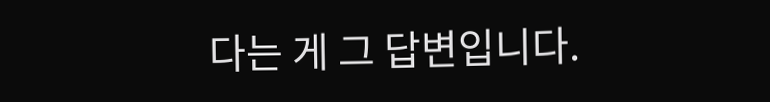다는 게 그 답변입니다.